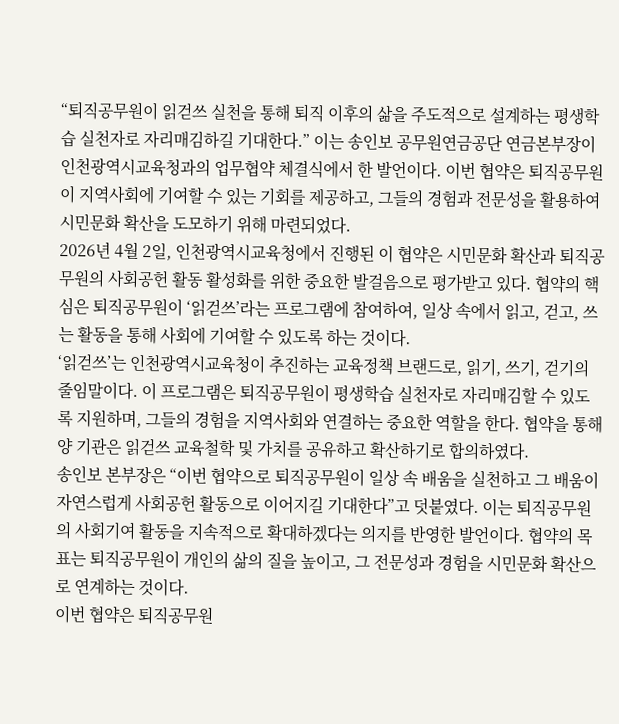“퇴직공무원이 읽걷쓰 실천을 통해 퇴직 이후의 삶을 주도적으로 설계하는 평생학습 실천자로 자리매김하길 기대한다.” 이는 송인보 공무원연금공단 연금본부장이 인천광역시교육청과의 업무협약 체결식에서 한 발언이다. 이번 협약은 퇴직공무원이 지역사회에 기여할 수 있는 기회를 제공하고, 그들의 경험과 전문성을 활용하여 시민문화 확산을 도모하기 위해 마련되었다.
2026년 4월 2일, 인천광역시교육청에서 진행된 이 협약은 시민문화 확산과 퇴직공무원의 사회공헌 활동 활성화를 위한 중요한 발걸음으로 평가받고 있다. 협약의 핵심은 퇴직공무원이 ‘읽걷쓰’라는 프로그램에 참여하여, 일상 속에서 읽고, 걷고, 쓰는 활동을 통해 사회에 기여할 수 있도록 하는 것이다.
‘읽걷쓰’는 인천광역시교육청이 추진하는 교육정책 브랜드로, 읽기, 쓰기, 걷기의 줄임말이다. 이 프로그램은 퇴직공무원이 평생학습 실천자로 자리매김할 수 있도록 지원하며, 그들의 경험을 지역사회와 연결하는 중요한 역할을 한다. 협약을 통해 양 기관은 읽걷쓰 교육철학 및 가치를 공유하고 확산하기로 합의하였다.
송인보 본부장은 “이번 협약으로 퇴직공무원이 일상 속 배움을 실천하고 그 배움이 자연스럽게 사회공헌 활동으로 이어지길 기대한다”고 덧붙였다. 이는 퇴직공무원의 사회기여 활동을 지속적으로 확대하겠다는 의지를 반영한 발언이다. 협약의 목표는 퇴직공무원이 개인의 삶의 질을 높이고, 그 전문성과 경험을 시민문화 확산으로 연계하는 것이다.
이번 협약은 퇴직공무원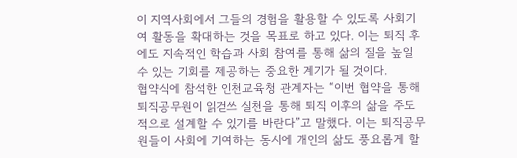이 지역사회에서 그들의 경험을 활용할 수 있도록 사회기여 활동을 확대하는 것을 목표로 하고 있다. 이는 퇴직 후에도 지속적인 학습과 사회 참여를 통해 삶의 질을 높일 수 있는 기회를 제공하는 중요한 계기가 될 것이다.
협약식에 참석한 인천교육청 관계자는 “이번 협약을 통해 퇴직공무원이 읽걷쓰 실천을 통해 퇴직 이후의 삶을 주도적으로 설계할 수 있기를 바란다”고 말했다. 이는 퇴직공무원들이 사회에 기여하는 동시에 개인의 삶도 풍요롭게 할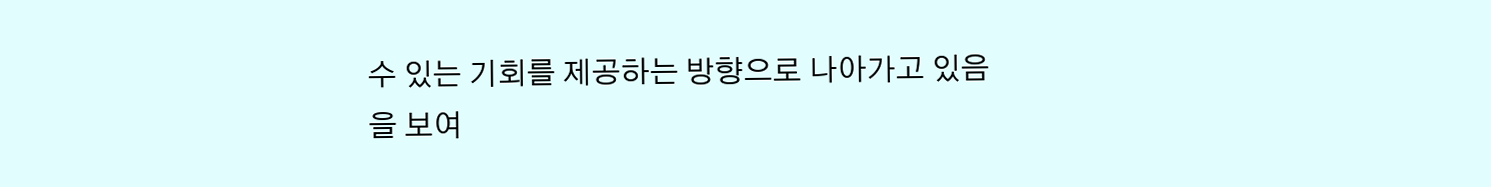수 있는 기회를 제공하는 방향으로 나아가고 있음을 보여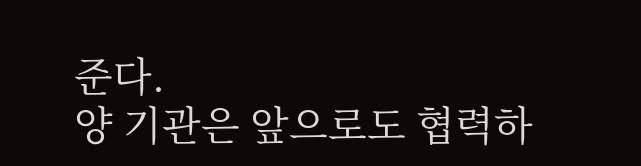준다.
양 기관은 앞으로도 협력하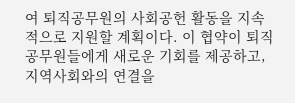여 퇴직공무원의 사회공헌 활동을 지속적으로 지원할 계획이다. 이 협약이 퇴직공무원들에게 새로운 기회를 제공하고, 지역사회와의 연결을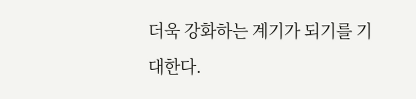더욱 강화하는 계기가 되기를 기대한다.